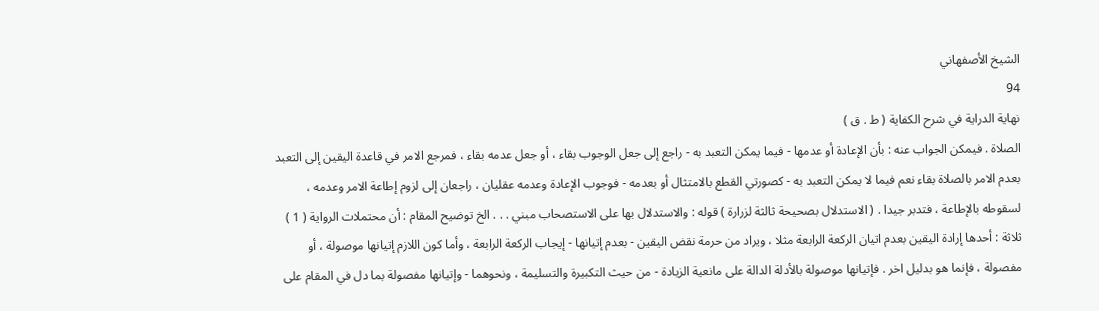الشيخ الأصفهاني
94
نهاية الدراية في شرح الكفاية ( ط . ق )
الصلاة . فيمكن الجواب عنه : بأن الإعادة أو عدمها - فيما يمكن التعبد به - راجع إلى جعل الوجوب بقاء ، أو جعل عدمه بقاء ، فمرجع الامر في قاعدة اليقين إلى التعبد بعدم الامر بالصلاة بقاء نعم فيما لا يمكن التعبد به - كصورتي القطع بالامتثال أو بعدمه - فوجوب الإعادة وعدمه عقليان ، راجعان إلى لزوم إطاعة الامر وعدمه ، لسقوطه بالإطاعة ، فتدبر جيدا . ( الاستدلال بصحيحة ثالثة لزرارة ) قوله : والاستدلال بها على الاستصحاب مبني . . . الخ توضيح المقام : أن محتملات الرواية ( 1 ) ثلاثة : أحدها إرادة اليقين بعدم اتيان الركعة الرابعة مثلا ، ويراد من حرمة نقض اليقين - بعدم إتيانها - إيجاب الركعة الرابعة ، وأما كون اللازم إتيانها موصولة ، أو مفصولة ، فإنما هو بدليل اخر . فإتيانها موصولة بالأدلة الدالة على مانعية الزيادة - من حيث التكبيرة والتسليمة ، ونحوهما - وإتيانها مفصولة بما دل في المقام على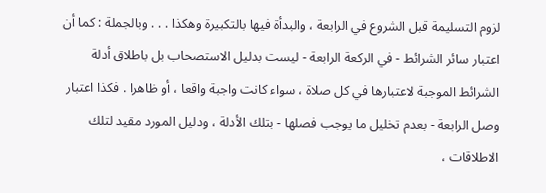لزوم التسليمة قبل الشروع في الرابعة ، والبدأة فيها بالتكبيرة وهكذا . . . وبالجملة : كما أن اعتبار سائر الشرائط - في الركعة الرابعة - ليست بدليل الاستصحاب بل باطلاق أدلة الشرائط الموجبة لاعتبارها في كل صلاة ، سواء كانت واجبة واقعا ، أو ظاهرا . فكذا اعتبار وصل الرابعة - بعدم تخليل ما يوجب فصلها - بتلك الأدلة ، ودليل المورد مقيد لتلك الاطلاقات ،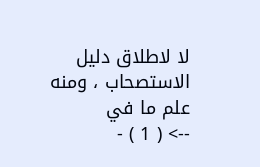لا لاطلاق دليل الاستصحاب ، ومنه علم ما في
--> ( 1 ) -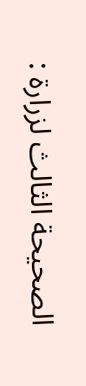الصحيحة الثالث لزرارة :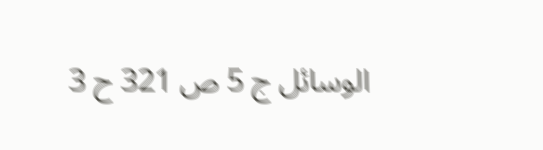الوسائل ج 5 ص 321 ح 3